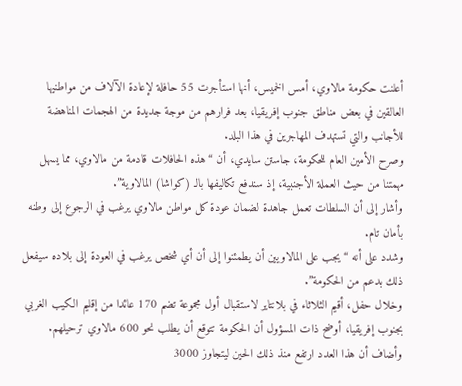أعلنت حكومة مالاوي، أمس الخميس، أنها استأجرت 55 حافلة لإعادة الآلاف من مواطنيها العالقين في بعض مناطق جنوب إفريقيا، بعد فرارهم من موجة جديدة من الهجمات المناهضة للأجانب والتي تستهدف المهاجرين في هذا البلد.
وصرح الأمين العام للحكومة، جاستن سايدي، أن “هذه الحافلات قادمة من مالاوي، مما يسهل مهمتنا من حيث العملة الأجنبية، إذ سندفع تكاليفها بالـ (كواشا) المالاوية”.
وأشار إلى أن السلطات تعمل جاهدة لضمان عودة كل مواطن مالاوي يرغب في الرجوع إلى وطنه بأمان تام.
وشدد على أنه “يجب على المالاويين أن يطمئنوا إلى أن أي شخص يرغب في العودة إلى بلاده سيفعل ذلك بدعم من الحكومة”.
وخلال حفل، أقيم الثلاثاء في بلانتاير لاستقبال أول مجموعة تضم 170 عائدا من إقليم الكيب الغربي بجنوب إفريقيا، أوضح ذات المسؤول أن الحكومة تتوقع أن يطلب نحو 600 مالاوي ترحيلهم.
وأضاف أن هذا العدد ارتفع منذ ذلك الحين ليتجاوز 3000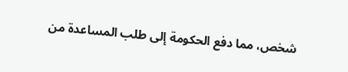شخص، مما دفع الحكومة إلى طلب المساعدة من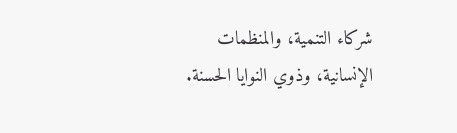شركاء التنمية، والمنظمات الإنسانية، وذوي النوايا الحسنة.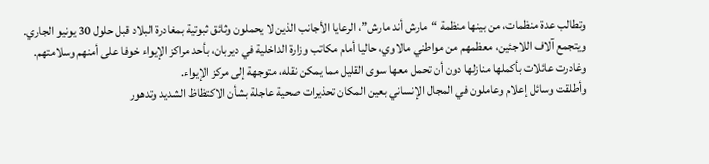وتطالب عدة منظمات، من بينها منظمة “مارش أند مارش”، الرعايا الأجانب الذين لا يحملون وثائق ثبوتية بمغادرة البلاد قبل حلول 30 يونيو الجاري.
ويتجمع آلاف اللاجئين، معظمهم من مواطني مالاوي، حاليا أمام مكاتب وزارة الداخلية في ديربان، بأحد مراكز الإيواء خوفا على أمنهم وسلامتهم.
وغادرت عائلات بأكملها منازلها دون أن تحمل معها سوى القليل مما يمكن نقله، متوجهة إلى مركز الإيواء.
وأطلقت وسائل إعلام وعاملون في المجال الإنساني بعين المكان تحذيرات صحية عاجلة بشأن الاكتظاظ الشديد وتدهور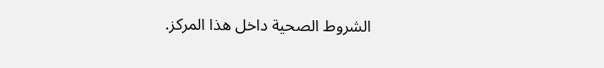الشروط الصحية داخل هذا المركز.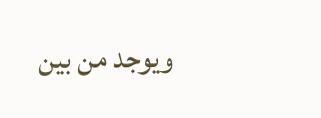ويوجد من بين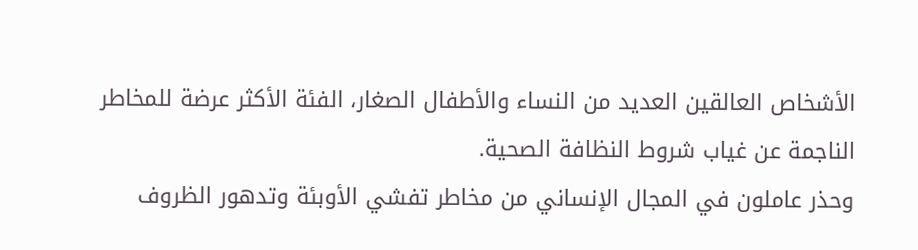الأشخاص العالقين العديد من النساء والأطفال الصغار، الفئة الأكثر عرضة للمخاطر الناجمة عن غياب شروط النظافة الصحية.
وحذر عاملون في المجال الإنساني من مخاطر تفشي الأوبئة وتدهور الظروف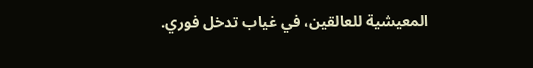المعيشية للعالقين، في غياب تدخل فوري.